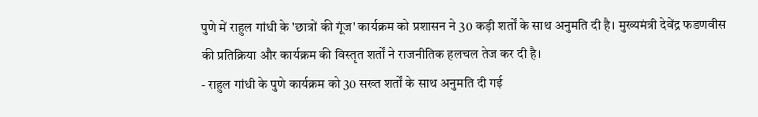पुणे में राहुल गांधी के 'छात्रों की गूंज' कार्यक्रम को प्रशासन ने 30 कड़ी शर्तों के साथ अनुमति दी है। मुख्यमंत्री देवेंद्र फडणवीस की प्रतिक्रिया और कार्यक्रम की विस्तृत शर्तों ने राजनीतिक हलचल तेज कर दी है।
- राहुल गांधी के पुणे कार्यक्रम को 30 सख्त शर्तों के साथ अनुमति दी गई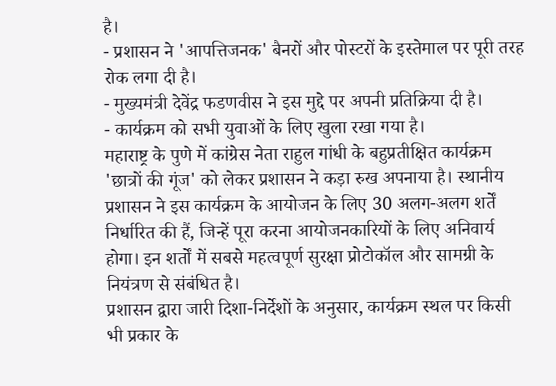है।
- प्रशासन ने 'आपत्तिजनक' बैनरों और पोस्टरों के इस्तेमाल पर पूरी तरह रोक लगा दी है।
- मुख्यमंत्री देवेंद्र फडणवीस ने इस मुद्दे पर अपनी प्रतिक्रिया दी है।
- कार्यक्रम को सभी युवाओं के लिए खुला रखा गया है।
महाराष्ट्र के पुणे में कांग्रेस नेता राहुल गांधी के बहुप्रतीक्षित कार्यक्रम 'छात्रों की गूंज' को लेकर प्रशासन ने कड़ा रुख अपनाया है। स्थानीय प्रशासन ने इस कार्यक्रम के आयोजन के लिए 30 अलग-अलग शर्तें निर्धारित की हैं, जिन्हें पूरा करना आयोजनकारियों के लिए अनिवार्य होगा। इन शर्तों में सबसे महत्वपूर्ण सुरक्षा प्रोटोकॉल और सामग्री के नियंत्रण से संबंधित है।
प्रशासन द्वारा जारी दिशा-निर्देशों के अनुसार, कार्यक्रम स्थल पर किसी भी प्रकार के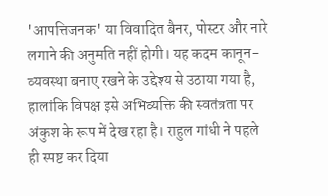'आपत्तिजनक' या विवादित बैनर, पोस्टर और नारे लगाने की अनुमति नहीं होगी। यह कदम कानून-व्यवस्था बनाए रखने के उद्देश्य से उठाया गया है, हालांकि विपक्ष इसे अभिव्यक्ति की स्वतंत्रता पर अंकुश के रूप में देख रहा है। राहुल गांधी ने पहले ही स्पष्ट कर दिया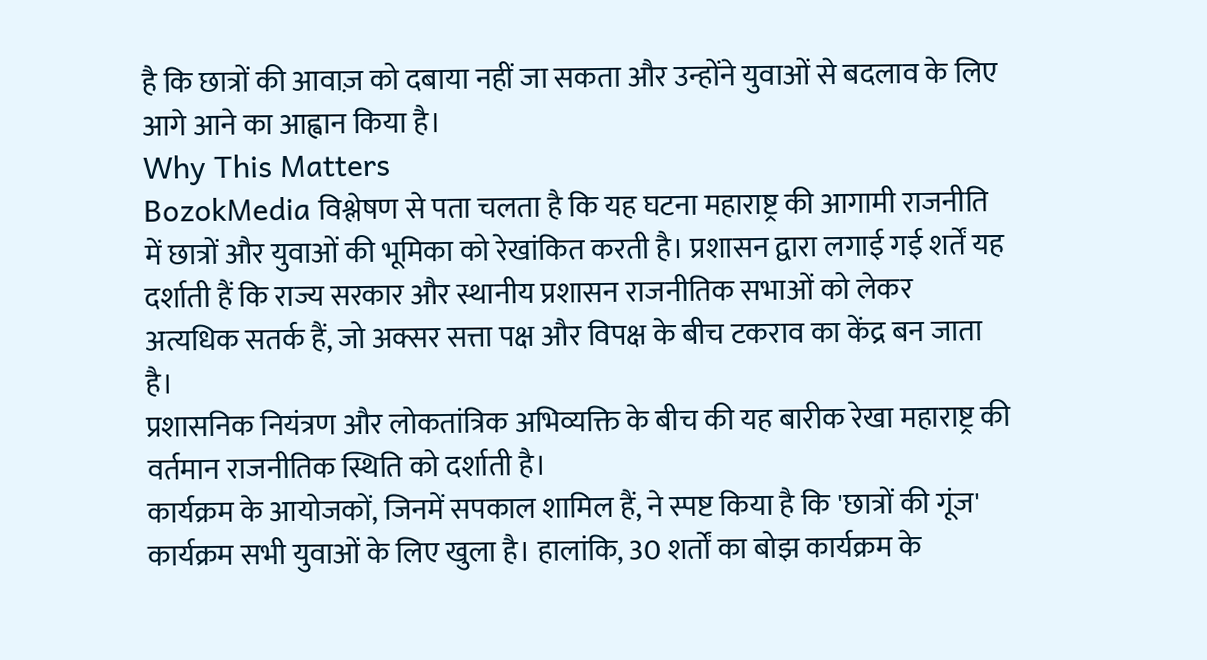है कि छात्रों की आवाज़ को दबाया नहीं जा सकता और उन्होंने युवाओं से बदलाव के लिए आगे आने का आह्वान किया है।
Why This Matters
BozokMedia विश्लेषण से पता चलता है कि यह घटना महाराष्ट्र की आगामी राजनीति में छात्रों और युवाओं की भूमिका को रेखांकित करती है। प्रशासन द्वारा लगाई गई शर्तें यह दर्शाती हैं कि राज्य सरकार और स्थानीय प्रशासन राजनीतिक सभाओं को लेकर अत्यधिक सतर्क हैं, जो अक्सर सत्ता पक्ष और विपक्ष के बीच टकराव का केंद्र बन जाता है।
प्रशासनिक नियंत्रण और लोकतांत्रिक अभिव्यक्ति के बीच की यह बारीक रेखा महाराष्ट्र की वर्तमान राजनीतिक स्थिति को दर्शाती है।
कार्यक्रम के आयोजकों, जिनमें सपकाल शामिल हैं, ने स्पष्ट किया है कि 'छात्रों की गूंज' कार्यक्रम सभी युवाओं के लिए खुला है। हालांकि, 30 शर्तों का बोझ कार्यक्रम के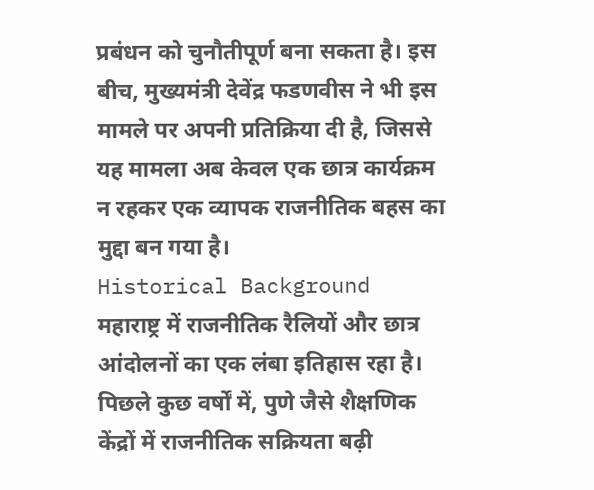प्रबंधन को चुनौतीपूर्ण बना सकता है। इस बीच, मुख्यमंत्री देवेंद्र फडणवीस ने भी इस मामले पर अपनी प्रतिक्रिया दी है, जिससे यह मामला अब केवल एक छात्र कार्यक्रम न रहकर एक व्यापक राजनीतिक बहस का मुद्दा बन गया है।
Historical Background
महाराष्ट्र में राजनीतिक रैलियों और छात्र आंदोलनों का एक लंबा इतिहास रहा है। पिछले कुछ वर्षों में, पुणे जैसे शैक्षणिक केंद्रों में राजनीतिक सक्रियता बढ़ी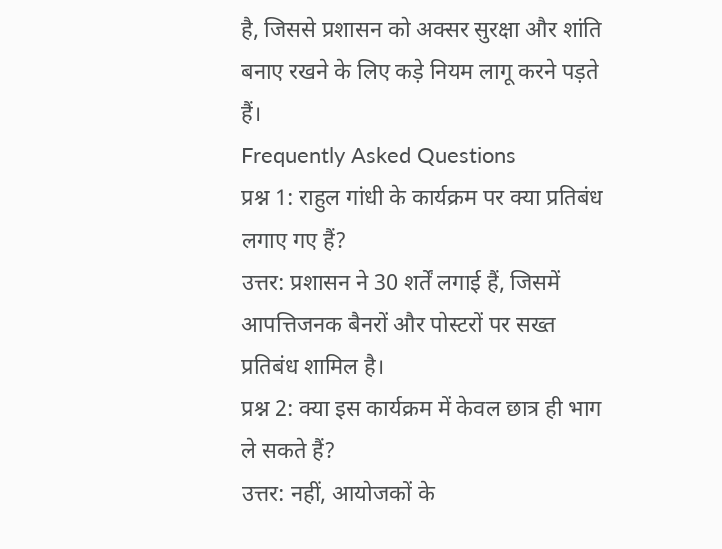है, जिससे प्रशासन को अक्सर सुरक्षा और शांति बनाए रखने के लिए कड़े नियम लागू करने पड़ते हैं।
Frequently Asked Questions
प्रश्न 1: राहुल गांधी के कार्यक्रम पर क्या प्रतिबंध लगाए गए हैं?
उत्तर: प्रशासन ने 30 शर्तें लगाई हैं, जिसमें आपत्तिजनक बैनरों और पोस्टरों पर सख्त प्रतिबंध शामिल है।
प्रश्न 2: क्या इस कार्यक्रम में केवल छात्र ही भाग ले सकते हैं?
उत्तर: नहीं, आयोजकों के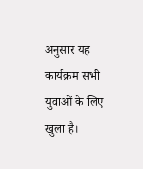अनुसार यह कार्यक्रम सभी युवाओं के लिए खुला है।